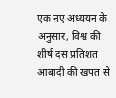एक नए अध्ययन के अनुसार, विश्व की शीर्ष दस प्रतिशत आबादी की खपत से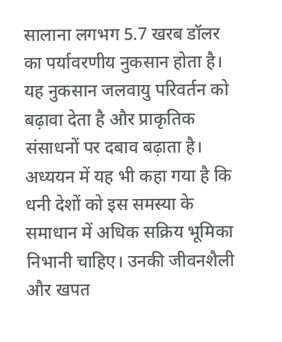सालाना लगभग 5.7 खरब डॉलर का पर्यावरणीय नुकसान होता है। यह नुकसान जलवायु परिवर्तन को बढ़ावा देता है और प्राकृतिक संसाधनों पर दबाव बढ़ाता है। अध्ययन में यह भी कहा गया है कि धनी देशों को इस समस्या के समाधान में अधिक सक्रिय भूमिका निभानी चाहिए। उनकी जीवनशैली और खपत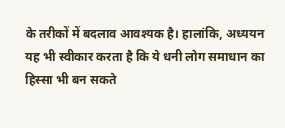के तरीकों में बदलाव आवश्यक है। हालांकि, अध्ययन यह भी स्वीकार करता है कि ये धनी लोग समाधान का हिस्सा भी बन सकते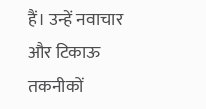हैं। उन्हें नवाचार और टिकाऊ तकनीकों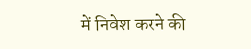में निवेश करने की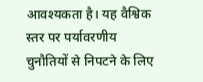आवश्यकता है। यह वैश्विक स्तर पर पर्यावरणीय चुनौतियों से निपटने के लिए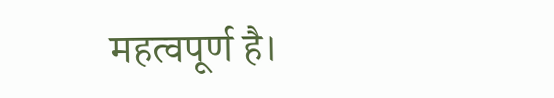महत्वपूर्ण है।